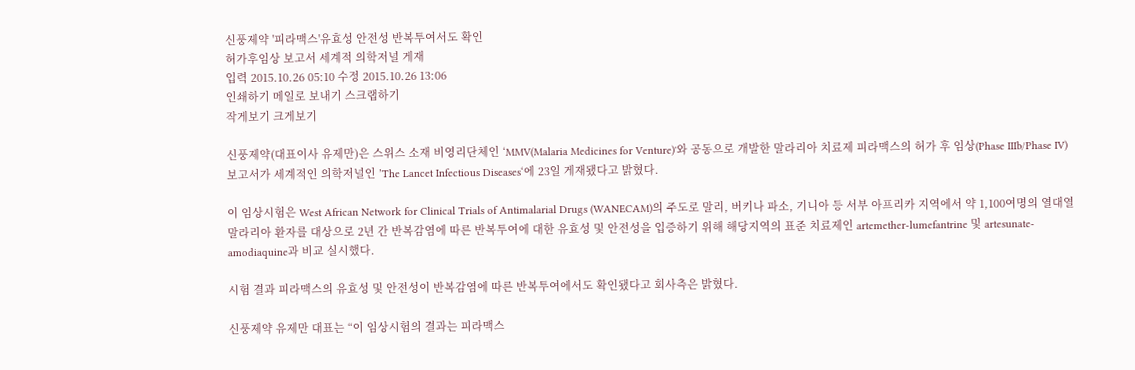신풍제약 '피라맥스'유효성 안전성 반복투여서도 확인
허가후임상 보고서 세계적 의학저널 게재
입력 2015.10.26 05:10 수정 2015.10.26 13:06
인쇄하기 메일로 보내기 스크랩하기
작게보기 크게보기

신풍제약(대표이사 유제만)은 스위스 소재 비영리단체인 ‘MMV(Malaria Medicines for Venture)'와 공동으로 개발한 말라리아 치료제 피라맥스의 허가 후 임상(Phase IIIb/Phase IV) 보고서가 세계적인 의학저널인 ’The Lancet Infectious Diseases‘에 23일 게재됐다고 밝혔다.

이 임상시험은 West African Network for Clinical Trials of Antimalarial Drugs (WANECAM)의 주도로 말리, 버키나 파소, 기니아 등 서부 아프리카 지역에서 약 1,100여명의 열대열 말라리아 환자를 대상으로 2년 간 반복감염에 따른 반복투여에 대한 유효성 및 안전성을 입증하기 위해 해당지역의 표준 치료제인 artemether-lumefantrine 및 artesunate-amodiaquine과 비교 실시했다.

시험 결과 피라맥스의 유효성 및 안전성이 반복감염에 따른 반복투여에서도 확인됐다고 회사측은 밝혔다.

신풍제약 유제만 대표는 “이 임상시험의 결과는 피라맥스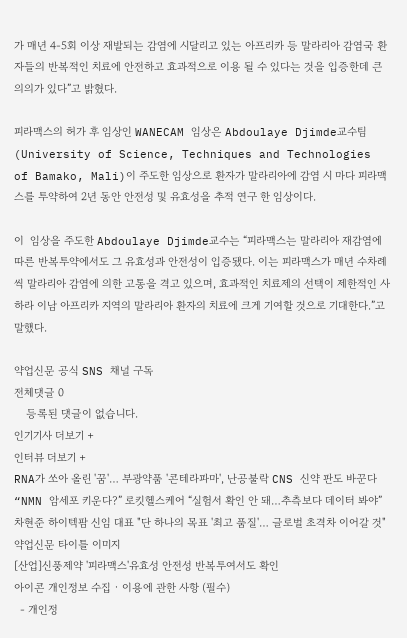가 매년 4-5회 이상 재발되는 감염에 시달리고 있는 아프리카 등 말라리아 감염국 환자들의 반복적인 치료에 안전하고 효과적으로 이용 될 수 있다는 것을 입증한데 큰 의의가 있다”고 밝혔다.

피라맥스의 허가 후 임상인 WANECAM 임상은 Abdoulaye Djimde교수팀(University of Science, Techniques and Technologies of Bamako, Mali)이 주도한 임상으로 환자가 말라리아에 감염 시 마다 피라맥스를 투약하여 2년 동안 안전성 및 유효성을 추적 연구 한 임상이다.

이  임상을 주도한 Abdoulaye Djimde교수는 “피라맥스는 말라리아 재감염에 따른 반복투약에서도 그 유효성과 안전성이 입증됐다. 이는 피라맥스가 매년 수차례씩 말라리아 감염에 의한 고통을 격고 있으며, 효과적인 치료제의 선택이 제한적인 사하라 이남 아프리카 지역의 말라리아 환자의 치료에 크게 기여할 것으로 기대한다.”고 말했다.

약업신문 공식 SNS 채널 구독
전체댓글 0
    등록된 댓글이 없습니다.
인기기사 더보기 +
인터뷰 더보기 +
RNA가 쏘아 올린 '꿈'… 부광약품 '콘테라파마', 난공불락 CNS 신약 판도 바꾼다
“NMN 암세포 키운다?” 로킷헬스케어 “실험서 확인 안 돼…추측보다 데이터 봐야”
차현준 하이텍팜 신임 대표 "단 하나의 목표 '최고 품질'… 글로벌 초격차 이어갈 것"
약업신문 타이틀 이미지
[산업]신풍제약 '피라맥스'유효성 안전성 반복투여서도 확인
아이콘 개인정보 수집 · 이용에 관한 사항 (필수)
  - 개인정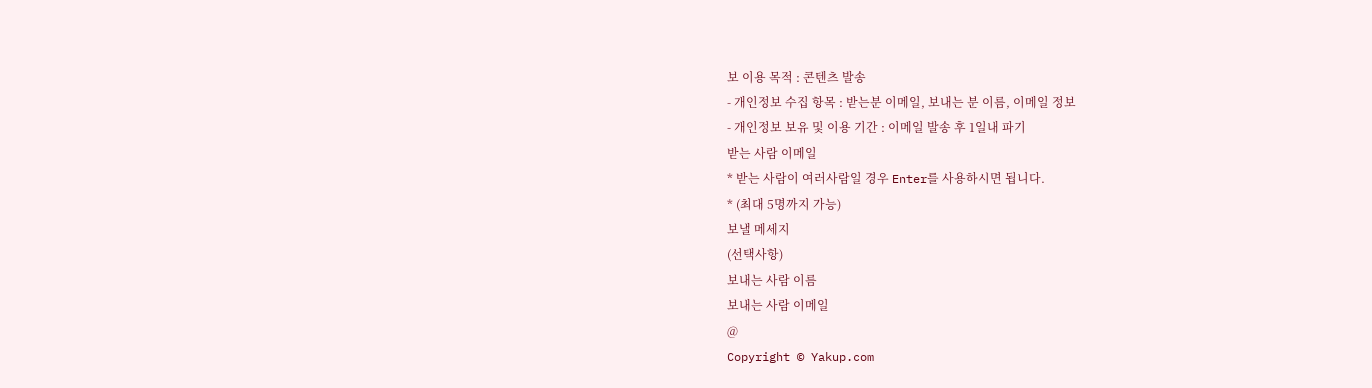보 이용 목적 : 콘텐츠 발송
- 개인정보 수집 항목 : 받는분 이메일, 보내는 분 이름, 이메일 정보
- 개인정보 보유 및 이용 기간 : 이메일 발송 후 1일내 파기
받는 사람 이메일
* 받는 사람이 여러사람일 경우 Enter를 사용하시면 됩니다.
* (최대 5명까지 가능)
보낼 메세지
(선택사항)
보내는 사람 이름
보내는 사람 이메일
@
Copyright © Yakup.com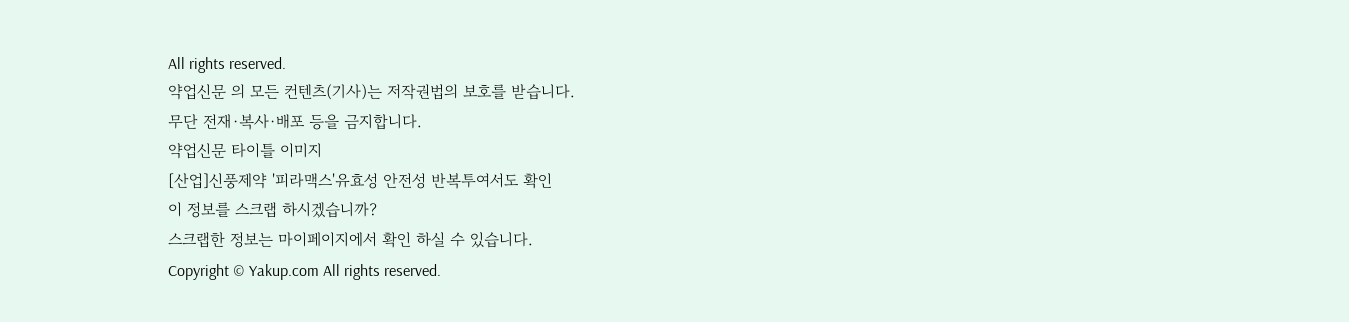All rights reserved.
약업신문 의 모든 컨텐츠(기사)는 저작권법의 보호를 받습니다.
무단 전재·복사·배포 등을 금지합니다.
약업신문 타이틀 이미지
[산업]신풍제약 '피라맥스'유효성 안전성 반복투여서도 확인
이 정보를 스크랩 하시겠습니까?
스크랩한 정보는 마이페이지에서 확인 하실 수 있습니다.
Copyright © Yakup.com All rights reserved.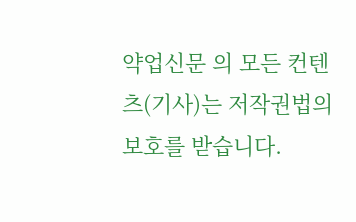약업신문 의 모든 컨텐츠(기사)는 저작권법의 보호를 받습니다.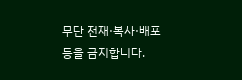무단 전재·복사·배포 등을 금지합니다.